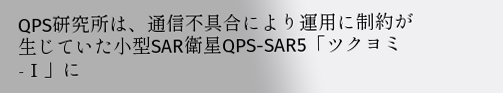QPS研究所は、通信不具合により運用に制約が生じていた小型SAR衛星QPS-SAR5「ツクヨミ-Ⅰ」に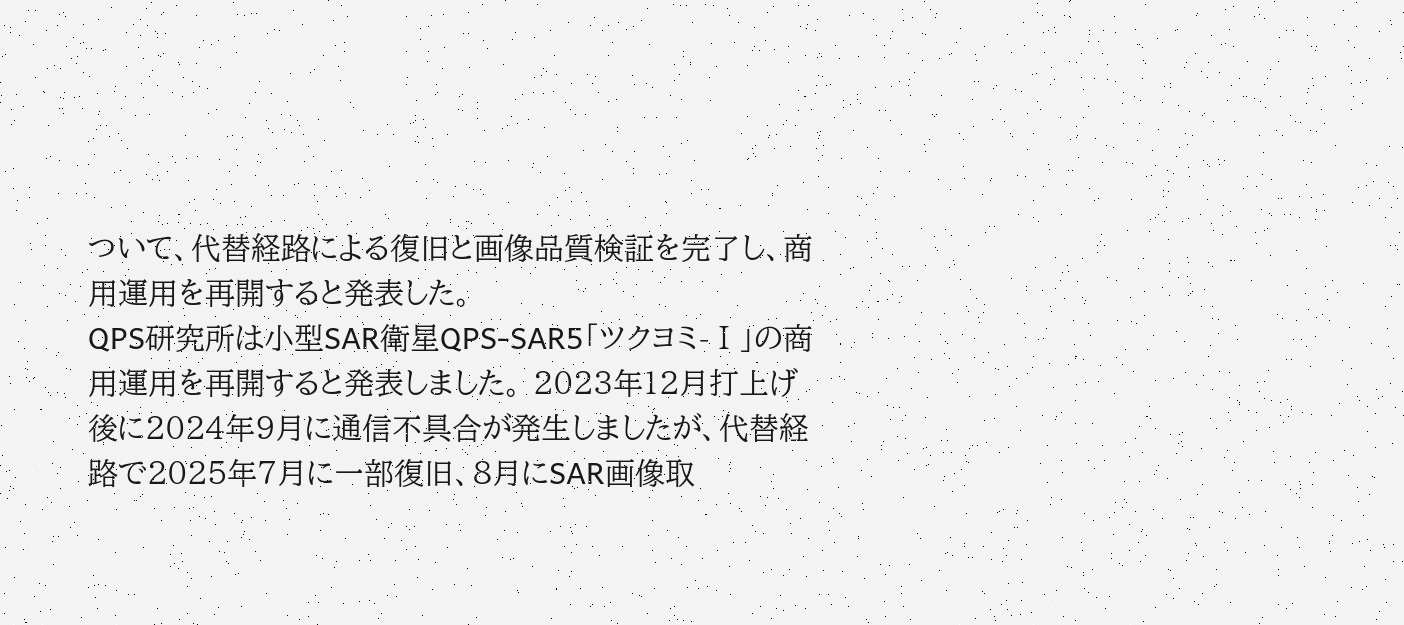ついて、代替経路による復旧と画像品質検証を完了し、商用運用を再開すると発表した。
QPS研究所は小型SAR衛星QPS-SAR5「ツクヨミ-Ⅰ」の商用運用を再開すると発表しました。 2023年12月打上げ後に2024年9月に通信不具合が発生しましたが、代替経路で2025年7月に一部復旧、8月にSAR画像取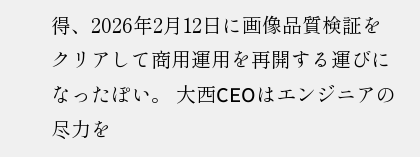得、2026年2月12日に画像品質検証をクリアして商用運用を再開する運びになったぽい。 大西CEOはエンジニアの尽力を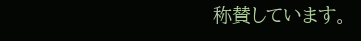称賛しています。